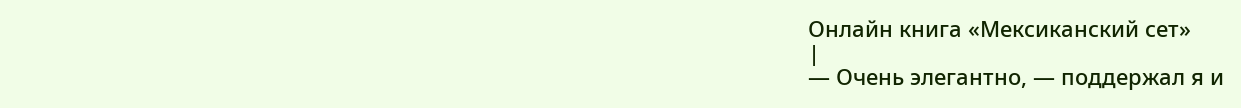Онлайн книга «Мексиканский сет»
|
— Очень элегантно, — поддержал я и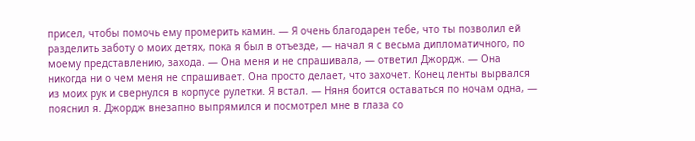присел, чтобы помочь ему промерить камин. — Я очень благодарен тебе, что ты позволил ей разделить заботу о моих детях, пока я был в отъезде, — начал я с весьма дипломатичного, по моему представлению, захода. — Она меня и не спрашивала, — ответил Джордж. — Она никогда ни о чем меня не спрашивает. Она просто делает, что захочет. Конец ленты вырвался из моих рук и свернулся в корпусе рулетки. Я встал. — Няня боится оставаться по ночам одна, — пояснил я. Джордж внезапно выпрямился и посмотрел мне в глаза со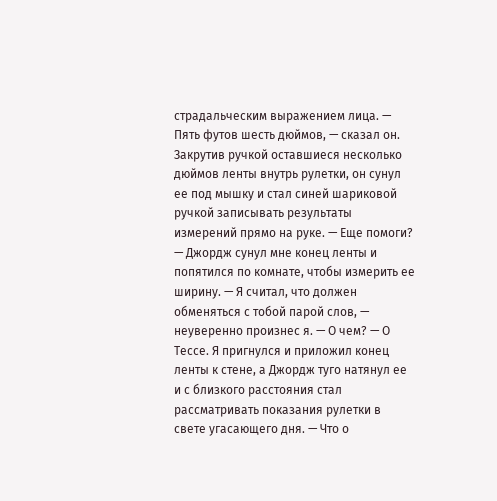страдальческим выражением лица. — Пять футов шесть дюймов, — сказал он. Закрутив ручкой оставшиеся несколько дюймов ленты внутрь рулетки, он сунул ее под мышку и стал синей шариковой ручкой записывать результаты измерений прямо на руке. — Еще помоги? — Джордж сунул мне конец ленты и попятился по комнате, чтобы измерить ее ширину. — Я считал, что должен обменяться с тобой парой слов, — неуверенно произнес я. — О чем? — О Тессе. Я пригнулся и приложил конец ленты к стене, а Джордж туго натянул ее и с близкого расстояния стал рассматривать показания рулетки в свете угасающего дня. — Что о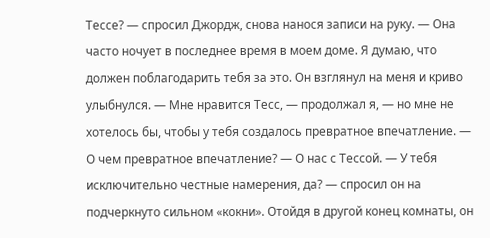Тессе? — спросил Джордж, снова нанося записи на руку. — Она часто ночует в последнее время в моем доме. Я думаю, что должен поблагодарить тебя за это. Он взглянул на меня и криво улыбнулся. — Мне нравится Тесс, — продолжал я, — но мне не хотелось бы, чтобы у тебя создалось превратное впечатление. — О чем превратное впечатление? — О нас с Тессой. — У тебя исключительно честные намерения, да? — спросил он на подчеркнуто сильном «кокни». Отойдя в другой конец комнаты, он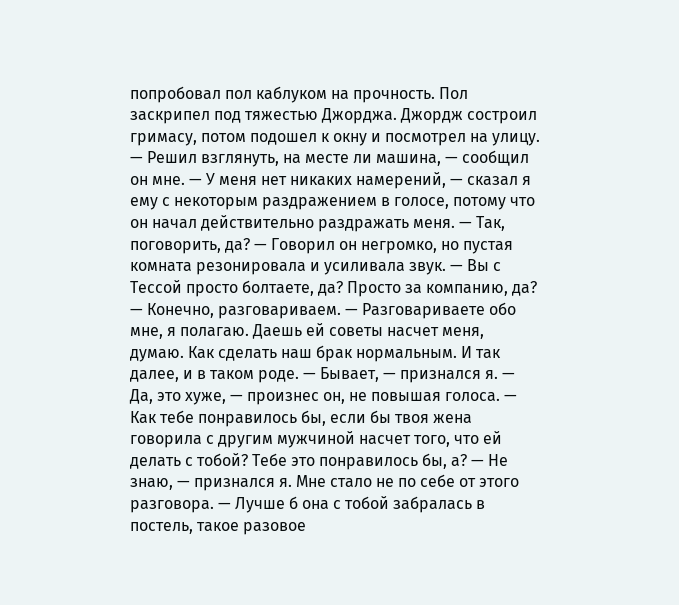попробовал пол каблуком на прочность. Пол заскрипел под тяжестью Джорджа. Джордж состроил гримасу, потом подошел к окну и посмотрел на улицу. — Решил взглянуть, на месте ли машина, — сообщил он мне. — У меня нет никаких намерений, — сказал я ему с некоторым раздражением в голосе, потому что он начал действительно раздражать меня. — Так, поговорить, да? — Говорил он негромко, но пустая комната резонировала и усиливала звук. — Вы с Тессой просто болтаете, да? Просто за компанию, да? — Конечно, разговариваем. — Разговариваете обо мне, я полагаю. Даешь ей советы насчет меня, думаю. Как сделать наш брак нормальным. И так далее, и в таком роде. — Бывает, — признался я. — Да, это хуже, — произнес он, не повышая голоса. — Как тебе понравилось бы, если бы твоя жена говорила с другим мужчиной насчет того, что ей делать с тобой? Тебе это понравилось бы, а? — Не знаю, — признался я. Мне стало не по себе от этого разговора. — Лучше б она с тобой забралась в постель, такое разовое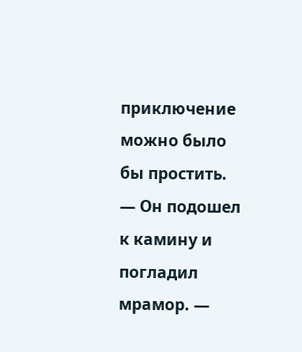приключение можно было бы простить. — Он подошел к камину и погладил мрамор. —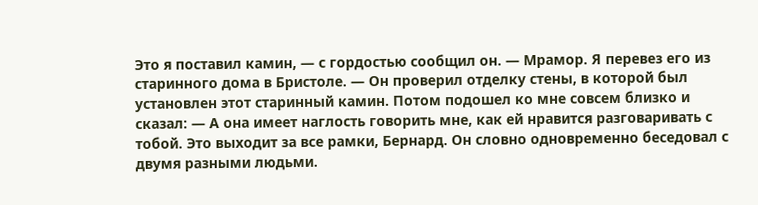Это я поставил камин, — с гордостью сообщил он. — Мрамор. Я перевез его из старинного дома в Бристоле. — Он проверил отделку стены, в которой был установлен этот старинный камин. Потом подошел ко мне совсем близко и сказал: — А она имеет наглость говорить мне, как ей нравится разговаривать с тобой. Это выходит за все рамки, Бернард. Он словно одновременно беседовал с двумя разными людьми.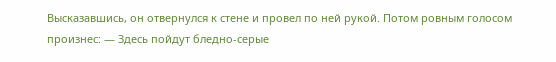Высказавшись, он отвернулся к стене и провел по ней рукой. Потом ровным голосом произнес: — Здесь пойдут бледно-серые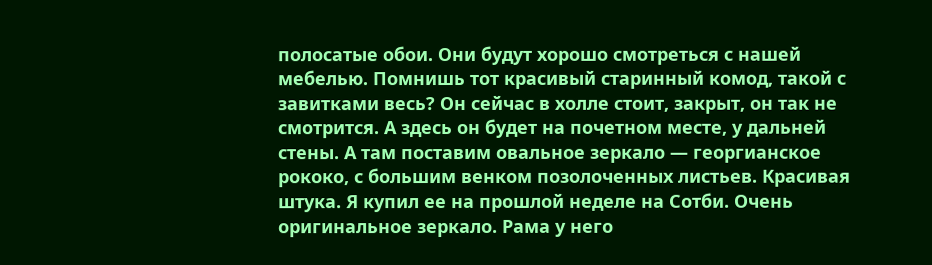полосатые обои. Они будут хорошо смотреться с нашей мебелью. Помнишь тот красивый старинный комод, такой с завитками весь? Он сейчас в холле стоит, закрыт, он так не смотрится. А здесь он будет на почетном месте, у дальней стены. А там поставим овальное зеркало — георгианское рококо, с большим венком позолоченных листьев. Красивая штука. Я купил ее на прошлой неделе на Сотби. Очень оригинальное зеркало. Рама у него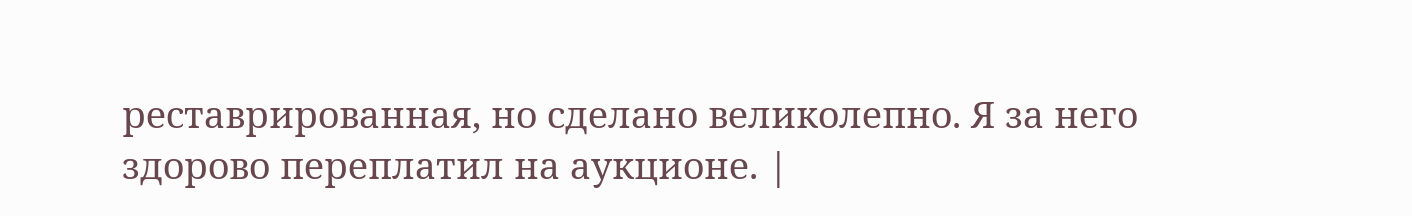реставрированная, но сделано великолепно. Я за него здорово переплатил на аукционе. |